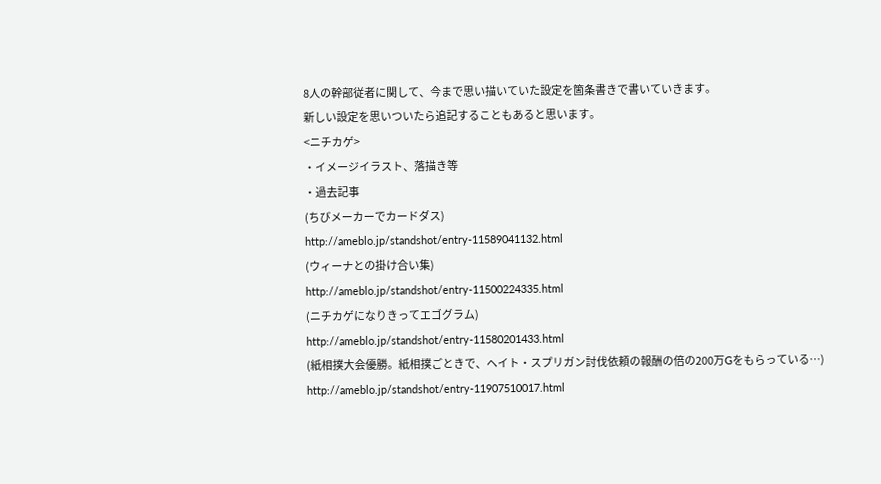8人の幹部従者に関して、今まで思い描いていた設定を箇条書きで書いていきます。
新しい設定を思いついたら追記することもあると思います。
<ニチカゲ>
・イメージイラスト、落描き等
・過去記事
(ちびメーカーでカードダス)
http://ameblo.jp/standshot/entry-11589041132.html
(ウィーナとの掛け合い集)
http://ameblo.jp/standshot/entry-11500224335.html
(ニチカゲになりきってエゴグラム)
http://ameblo.jp/standshot/entry-11580201433.html
(紙相撲大会優勝。紙相撲ごときで、ヘイト・スプリガン討伐依頼の報酬の倍の200万Gをもらっている…)
http://ameblo.jp/standshot/entry-11907510017.html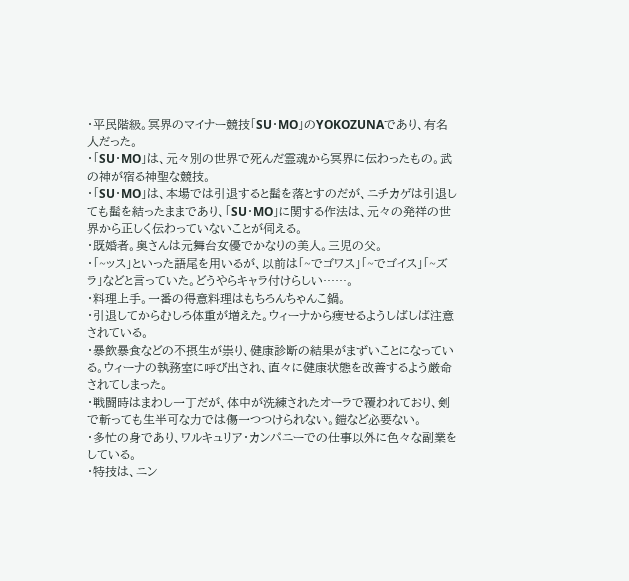・平民階級。冥界のマイナー競技「SU・MO」のYOKOZUNAであり、有名人だった。
・「SU・MO」は、元々別の世界で死んだ霊魂から冥界に伝わったもの。武の神が宿る神聖な競技。
・「SU・MO」は、本場では引退すると髷を落とすのだが、ニチカゲは引退しても髷を結ったままであり、「SU・MO」に関する作法は、元々の発祥の世界から正しく伝わっていないことが伺える。
・既婚者。奥さんは元舞台女優でかなりの美人。三児の父。
・「~ッス」といった語尾を用いるが、以前は「~でゴワス」「~でゴイス」「~ズラ」などと言っていた。どうやらキャラ付けらしい……。
・料理上手。一番の得意料理はもちろんちゃんこ鍋。
・引退してからむしろ体重が増えた。ウィーナから痩せるようしばしば注意されている。
・暴飲暴食などの不摂生が祟り、健康診断の結果がまずいことになっている。ウィーナの執務室に呼び出され、直々に健康状態を改善するよう厳命されてしまった。
・戦闘時はまわし一丁だが、体中が洗練されたオーラで覆われており、剣で斬っても生半可な力では傷一つつけられない。鎧など必要ない。
・多忙の身であり、ワルキュリア・カンパニーでの仕事以外に色々な副業をしている。
・特技は、ニン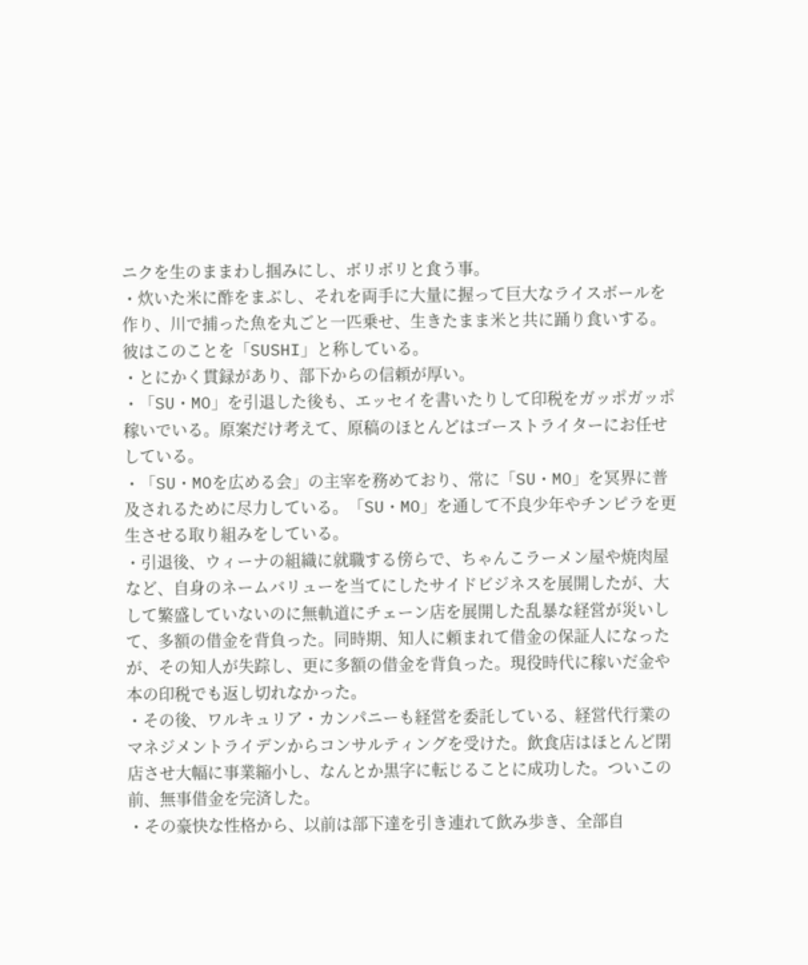ニクを生のままわし掴みにし、ボリボリと食う事。
・炊いた米に酢をまぶし、それを両手に大量に握って巨大なライスボールを作り、川で捕った魚を丸ごと一匹乗せ、生きたまま米と共に踊り食いする。彼はこのことを「SUSHI」と称している。
・とにかく貫録があり、部下からの信頼が厚い。
・「SU・MO」を引退した後も、エッセイを書いたりして印税をガッポガッポ稼いでいる。原案だけ考えて、原稿のほとんどはゴーストライターにお任せしている。
・「SU・MOを広める会」の主宰を務めており、常に「SU・MO」を冥界に普及されるために尽力している。「SU・MO」を通して不良少年やチンピラを更生させる取り組みをしている。
・引退後、ウィーナの組織に就職する傍らで、ちゃんこラーメン屋や焼肉屋など、自身のネームバリューを当てにしたサイドビジネスを展開したが、大して繁盛していないのに無軌道にチェーン店を展開した乱暴な経営が災いして、多額の借金を背負った。同時期、知人に頼まれて借金の保証人になったが、その知人が失踪し、更に多額の借金を背負った。現役時代に稼いだ金や本の印税でも返し切れなかった。
・その後、ワルキュリア・カンパニーも経営を委託している、経営代行業のマネジメントライデンからコンサルティングを受けた。飲食店はほとんど閉店させ大幅に事業縮小し、なんとか黒字に転じることに成功した。ついこの前、無事借金を完済した。
・その豪快な性格から、以前は部下達を引き連れて飲み歩き、全部自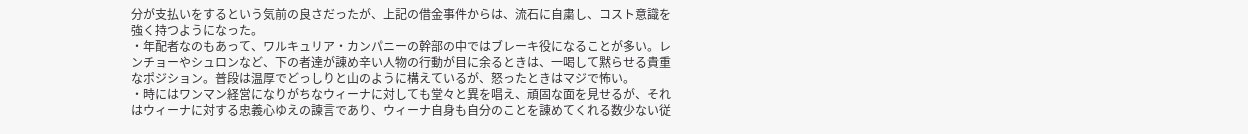分が支払いをするという気前の良さだったが、上記の借金事件からは、流石に自粛し、コスト意識を強く持つようになった。
・年配者なのもあって、ワルキュリア・カンパニーの幹部の中ではブレーキ役になることが多い。レンチョーやシュロンなど、下の者達が諌め辛い人物の行動が目に余るときは、一喝して黙らせる貴重なポジション。普段は温厚でどっしりと山のように構えているが、怒ったときはマジで怖い。
・時にはワンマン経営になりがちなウィーナに対しても堂々と異を唱え、頑固な面を見せるが、それはウィーナに対する忠義心ゆえの諫言であり、ウィーナ自身も自分のことを諌めてくれる数少ない従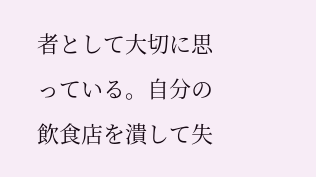者として大切に思っている。自分の飲食店を潰して失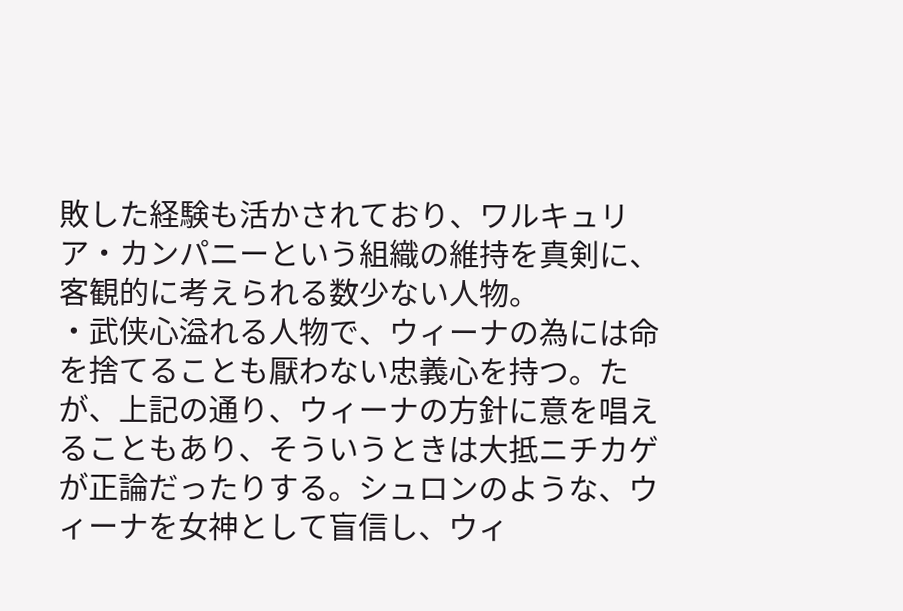敗した経験も活かされており、ワルキュリア・カンパニーという組織の維持を真剣に、客観的に考えられる数少ない人物。
・武侠心溢れる人物で、ウィーナの為には命を捨てることも厭わない忠義心を持つ。たが、上記の通り、ウィーナの方針に意を唱えることもあり、そういうときは大抵ニチカゲが正論だったりする。シュロンのような、ウィーナを女神として盲信し、ウィ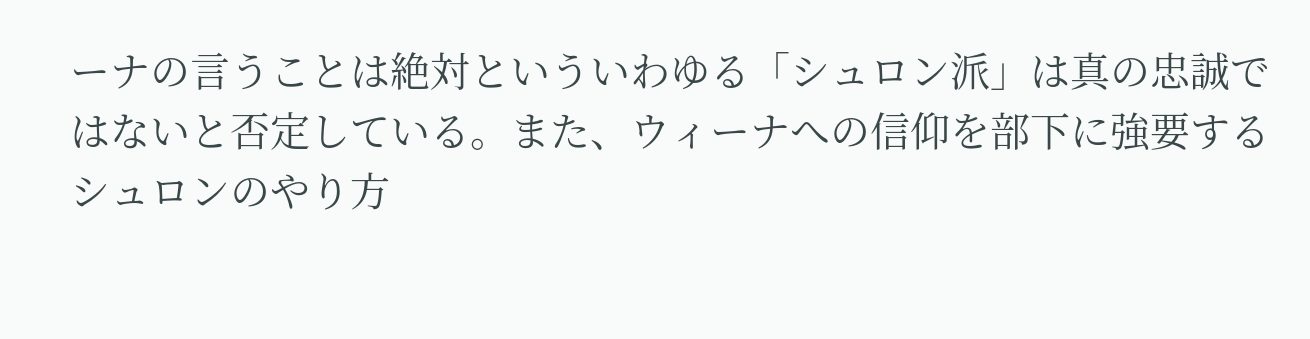ーナの言うことは絶対といういわゆる「シュロン派」は真の忠誠ではないと否定している。また、ウィーナへの信仰を部下に強要するシュロンのやり方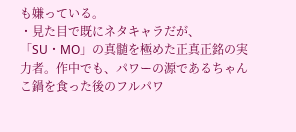も嫌っている。
・見た目で既にネタキャラだが、「SU・MO」の真髄を極めた正真正銘の実力者。作中でも、パワーの源であるちゃんこ鍋を食った後のフルパワ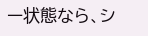ー状態なら、シ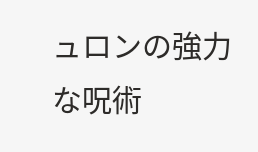ュロンの強力な呪術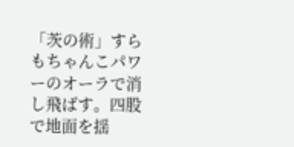「茨の術」すらもちゃんこパワーのオーラで消し飛ばす。四股で地面を揺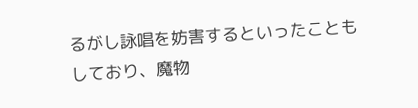るがし詠唱を妨害するといったこともしており、魔物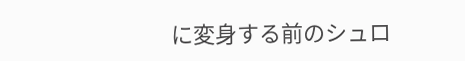に変身する前のシュロ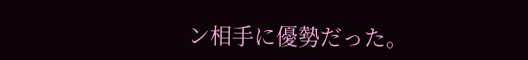ン相手に優勢だった。